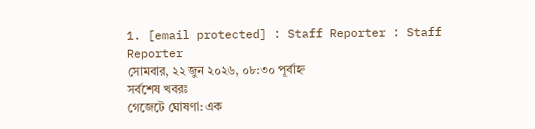1. [email protected] : Staff Reporter : Staff Reporter
সোমবার, ২২ জুন ২০২৬, ০৮:৩০ পূর্বাহ্ন
সর্বশেষ খবরঃ
গেজেটে ঘোষণা: এক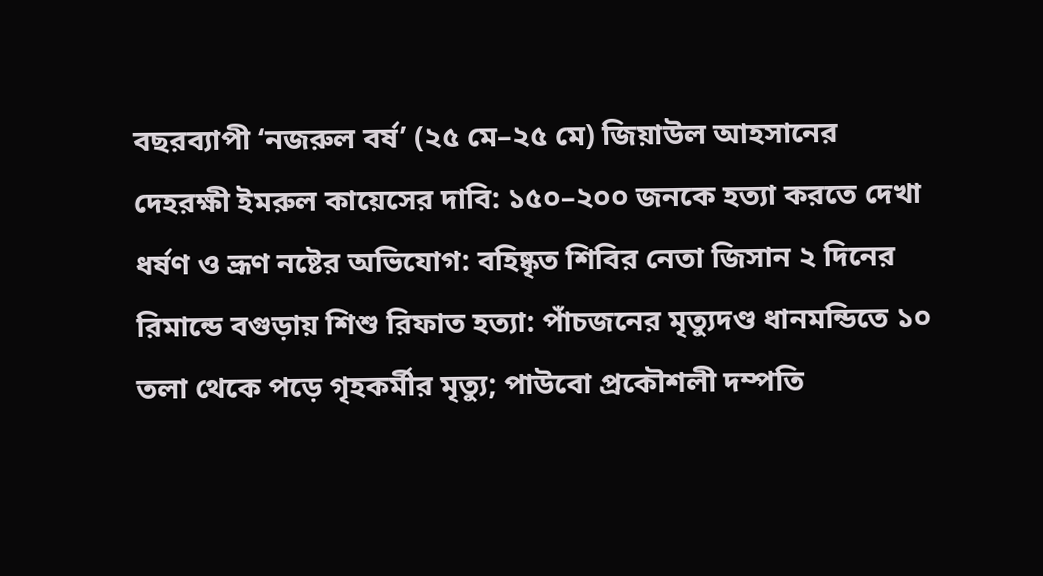বছরব্যাপী ‘নজরুল বর্ষ’ (২৫ মে–২৫ মে) জিয়াউল আহসানের দেহরক্ষী ইমরুল কায়েসের দাবি: ১৫০–২০০ জনকে হত্যা করতে দেখা ধর্ষণ ও ভ্রূণ নষ্টের অভিযোগ: বহিষ্কৃত শিবির নেতা জিসান ২ দিনের রিমান্ডে বগুড়ায় শিশু রিফাত হত্যা: পাঁচজনের মৃত্যুদণ্ড ধানমন্ডিতে ১০ তলা থেকে পড়ে গৃহকর্মীর মৃত্যু; পাউবো প্রকৌশলী দম্পতি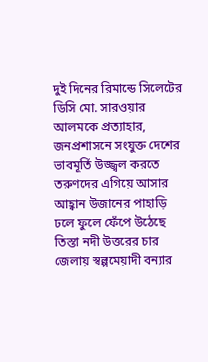দুই দিনের রিমান্ডে সিলেটের ডিসি মো. সারওয়ার আলমকে প্রত্যাহার, জনপ্রশাসনে সংযুক্ত দেশের ভাবমূর্তি উজ্জ্বল করতে তরুণদের এগিয়ে আসার আহ্বান উজানের পাহাড়ি ঢলে ফুলে ফেঁপে উঠেছে তিস্তা নদী উত্তরের চার জেলায় স্বল্পমেয়াদী বন্যার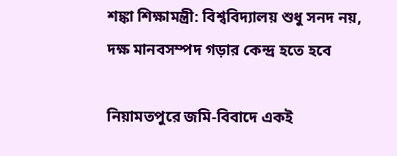শঙ্কা শিক্ষামন্ত্রী: বিশ্ববিদ্যালয় শুধু সনদ নয়, দক্ষ মানবসম্পদ গড়ার কেন্দ্র হতে হবে

নিয়ামতপুরে জমি-বিবাদে একই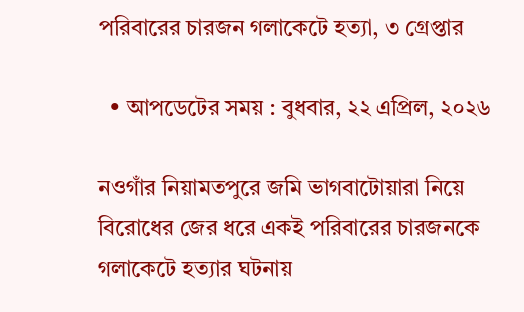পরিবারের চারজন গলাকেটে হত্যা, ৩ গ্রেপ্তার

  • আপডেটের সময় : বুধবার, ২২ এপ্রিল, ২০২৬

নওগাঁর নিয়ামতপুরে জমি ভাগবাটোয়ারা নিয়ে বিরোধের জের ধরে একই পরিবারের চারজনকে গলাকেটে হত্যার ঘটনায়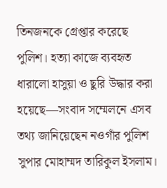তিনজনকে গ্রেপ্তার করেছে পুলিশ। হত্যা কাজে ব্যবহৃত ধারালো হাসুয়া ও ছুরি উদ্ধার করা হয়েছে—সংবাদ সম্মেলনে এসব তথ্য জানিয়েছেন নওগাঁর পুলিশ সুপার মোহাম্মদ তারিকুল ইসলাম।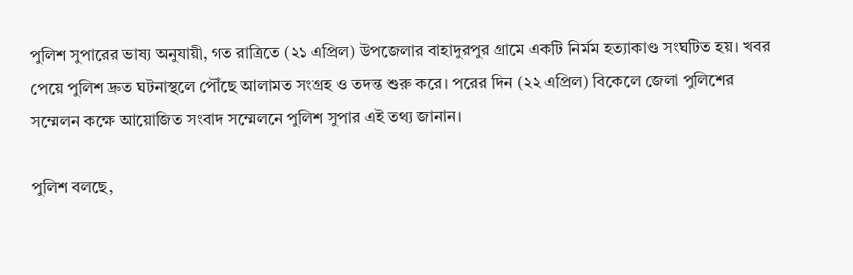পুলিশ সুপারের ভাষ্য অনুযায়ী, গত রাত্রিতে (২১ এপ্রিল) উপজেলার বাহাদুরপুর গ্রামে একটি নির্মম হত্যাকাণ্ড সংঘটিত হয়। খবর পেয়ে পুলিশ দ্রুত ঘটনাস্থলে পৌঁছে আলামত সংগ্রহ ও তদন্ত শুরু করে। পরের দিন (২২ এপ্রিল) বিকেলে জেলা পুলিশের সম্মেলন কক্ষে আয়োজিত সংবাদ সম্মেলনে পুলিশ সুপার এই তথ্য জানান।

পুলিশ বলছে,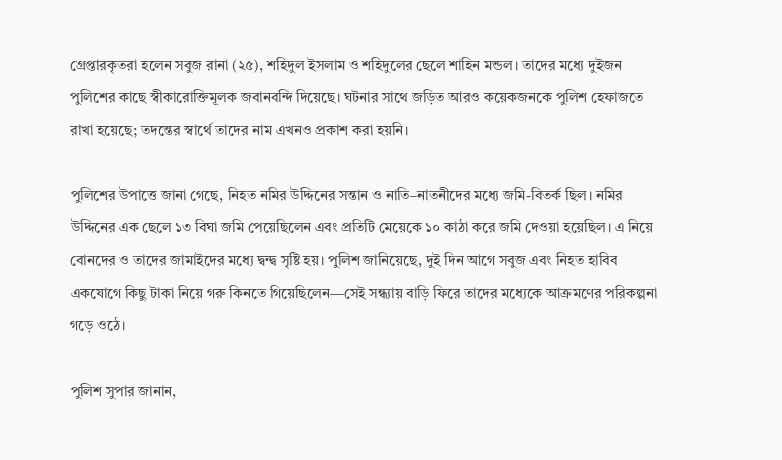গ্রেপ্তারকৃতরা হলেন সবুজ রানা (২৫), শহিদুল ইসলাম ও শহিদুলের ছেলে শাহিন মন্ডল। তাদের মধ্যে দুইজন পুলিশের কাছে স্বীকারোক্তিমূলক জবানবন্দি দিয়েছে। ঘটনার সাথে জড়িত আরও কয়েকজনকে পুলিশ হেফাজতে রাখা হয়েছে; তদন্তের স্বার্থে তাদের নাম এখনও প্রকাশ করা হয়নি।

পুলিশের উপাত্তে জানা গেছে, নিহত নমির উদ্দিনের সন্তান ও নাতি–নাতনীদের মধ্যে জমি-বিতর্ক ছিল। নমির উদ্দিনের এক ছেলে ১৩ বিঘা জমি পেয়েছিলেন এবং প্রতিটি মেয়েকে ১০ কাঠা করে জমি দেওয়া হয়েছিল। এ নিয়ে বোনদের ও তাদের জামাইদের মধ্যে দ্বন্দ্ব সৃষ্টি হয়। পুলিশ জানিয়েছে, দুই দিন আগে সবুজ এবং নিহত হাবিব একযোগে কিছু টাকা নিয়ে গরু কিনতে গিয়েছিলেন—সেই সন্ধ্যায় বাড়ি ফিরে তাদের মধ্যেকে আক্রমণের পরিকল্পনা গড়ে ওঠে।

পুলিশ সুপার জানান,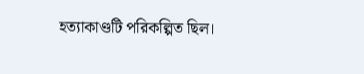হত্যাকাণ্ডটি পরিকল্পিত ছিল।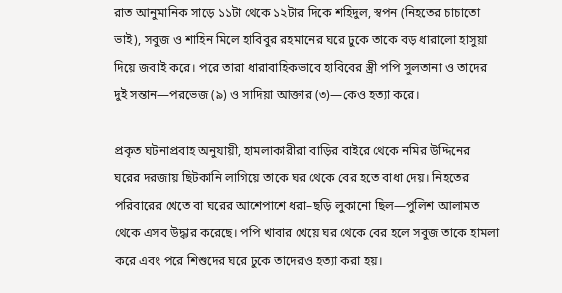রাত আনুমানিক সাড়ে ১১টা থেকে ১২টার দিকে শহিদুল, স্বপন (নিহতের চাচাতো ভাই), সবুজ ও শাহিন মিলে হাবিবুর রহমানের ঘরে ঢুকে তাকে বড় ধারালো হাসুয়া দিয়ে জবাই করে। পরে তারা ধারাবাহিকভাবে হাবিবের স্ত্রী পপি সুলতানা ও তাদের দুই সন্তান—পরভেজ (৯) ও সাদিয়া আক্তার (৩)—কেও হত্যা করে।

প্রকৃত ঘটনাপ্রবাহ অনুযায়ী, হামলাকারীরা বাড়ির বাইরে থেকে নমির উদ্দিনের ঘরের দরজায় ছিটকানি লাগিয়ে তাকে ঘর থেকে বের হতে বাধা দেয়। নিহতের পরিবারের খেতে বা ঘরের আশেপাশে ধরা–ছড়ি লুকানো ছিল—পুলিশ আলামত থেকে এসব উদ্ধার করেছে। পপি খাবার খেয়ে ঘর থেকে বের হলে সবুজ তাকে হামলা করে এবং পরে শিশুদের ঘরে ঢুকে তাদেরও হত্যা করা হয়।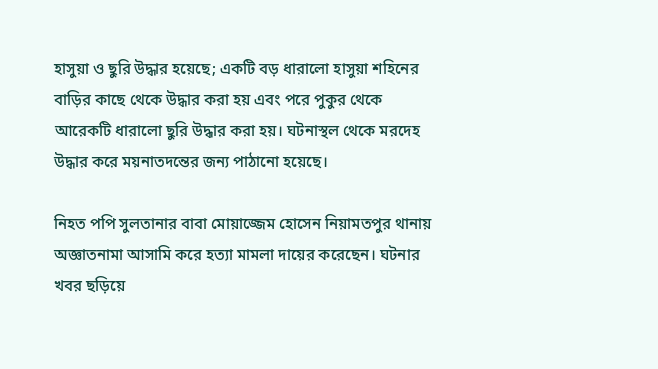হাসুয়া ও ছুরি উদ্ধার হয়েছে; একটি বড় ধারালো হাসুয়া শহিনের বাড়ির কাছে থেকে উদ্ধার করা হয় এবং পরে পুকুর থেকে আরেকটি ধারালো ছুরি উদ্ধার করা হয়। ঘটনাস্থল থেকে মরদেহ উদ্ধার করে ময়নাতদন্তের জন্য পাঠানো হয়েছে।

নিহত পপি সুলতানার বাবা মোয়াজ্জেম হোসেন নিয়ামতপুর থানায় অজ্ঞাতনামা আসামি করে হত্যা মামলা দায়ের করেছেন। ঘটনার খবর ছড়িয়ে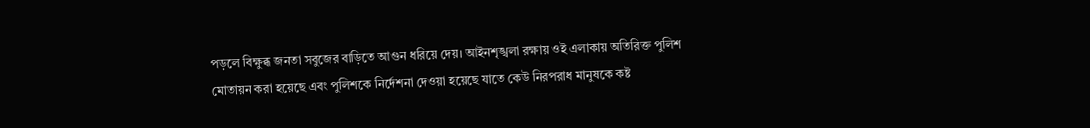পড়লে বিক্ষুব্ধ জনতা সবুজের বাড়িতে আগুন ধরিয়ে দেয়। আইনশৃঙ্খলা রক্ষায় ওই এলাকায় অতিরিক্ত পুলিশ মোতায়ন করা হয়েছে এবং পুলিশকে নির্দেশনা দেওয়া হয়েছে যাতে কেউ নিরপরাধ মানুষকে কষ্ট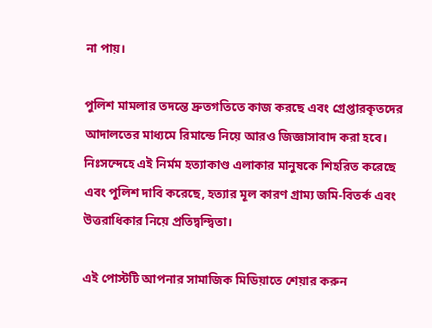না পায়।

পুলিশ মামলার তদন্তে দ্রুতগতিতে কাজ করছে এবং গ্রেপ্তারকৃতদের আদালতের মাধ্যমে রিমান্ডে নিয়ে আরও জিজ্ঞাসাবাদ করা হবে। নিঃসন্দেহে এই নির্মম হত্যাকাণ্ড এলাকার মানুষকে শিহরিত করেছে এবং পুলিশ দাবি করেছে, হত্যার মূল কারণ গ্রাম্য জমি-বিতর্ক এবং উত্তরাধিকার নিয়ে প্রতিদ্বন্দ্বিতা।

এই পোস্টটি আপনার সামাজিক মিডিয়াতে শেয়ার করুন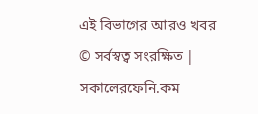এই বিভাগের আরও খবর
© সর্বস্বত্ব সংরক্ষিত | সকালেরফেনি.কম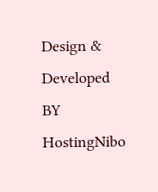Design & Developed BY HostingNibo